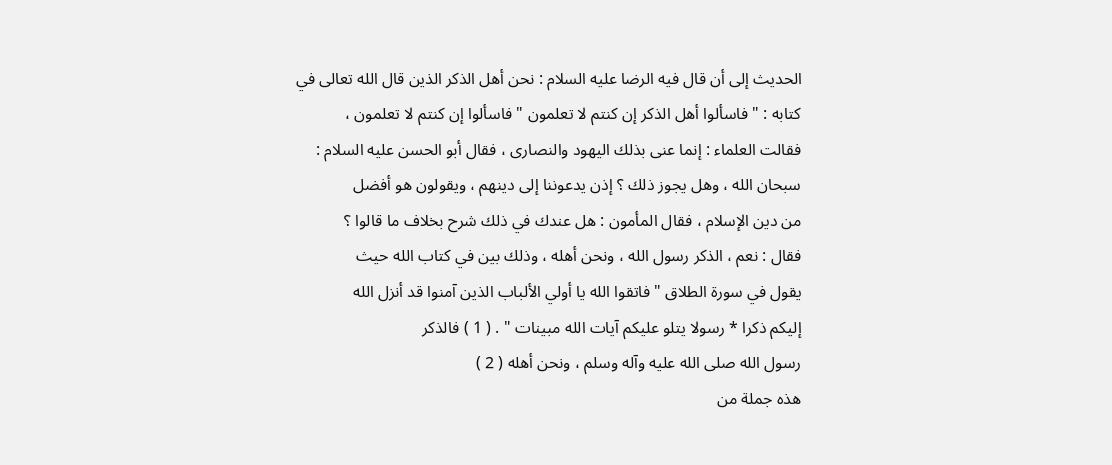الحديث إلى أن قال فيه الرضا عليه السلام : نحن أهل الذكر الذين قال الله تعالى في
كتابه : " فاسألوا أهل الذكر إن كنتم لا تعلمون " فاسألوا إن كنتم لا تعلمون ،
فقالت العلماء : إنما عنى بذلك اليهود والنصارى ، فقال أبو الحسن عليه السلام :
سبحان الله ، وهل يجوز ذلك ؟ إذن يدعوننا إلى دينهم ، ويقولون هو أفضل
من دين الإسلام ، فقال المأمون : هل عندك في ذلك شرح بخلاف ما قالوا ؟
فقال : نعم ، الذكر رسول الله ، ونحن أهله ، وذلك بين في كتاب الله حيث
يقول في سورة الطلاق " فاتقوا الله يا أولي الألباب الذين آمنوا قد أنزل الله
إليكم ذكرا * رسولا يتلو عليكم آيات الله مبينات " . ( 1 ) فالذكر
رسول الله صلى الله عليه وآله وسلم ، ونحن أهله ( 2 )
هذه جملة من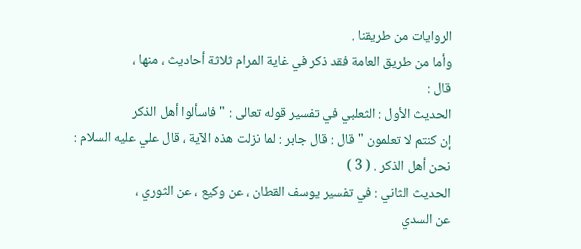الروايات من طريقنا .
وأما من طريق العامة فقد ذكر في غاية المرام ثلاثة أحاديث ، منها ،
قال :
الحديث الأول : الثعلبي في تفسير قوله تعالى : " فاسألوا أهل الذكر
إن كنتم لا تعلمون " قال : قال جابر : لما نزلت هذه الآية ، قال علي عليه السلام :
نحن أهل الذكر . ( 3 )
الحديث الثاني : في تفسير يوسف القطان ، عن وكيع ، عن الثوري ،
عن السدي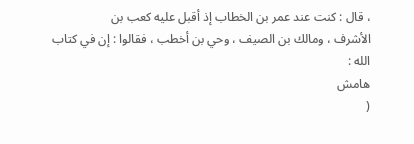، قال : كنت عند عمر بن الخطاب إذ أقبل عليه كعب بن
الأشرف ، ومالك بن الصيف ، وحي بن أخطب ، فقالوا : إن في كتاب الله :
هامش
(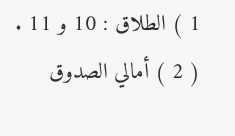1 ) الطلاق : 10 و 11 .
( 2 ) أمالي الصدوق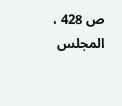ص 428 ، المجلس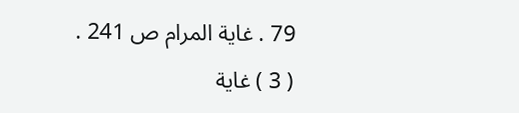79 . غاية المرام ص 241 .
( 3 ) غاية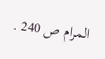المرام ص 240 .